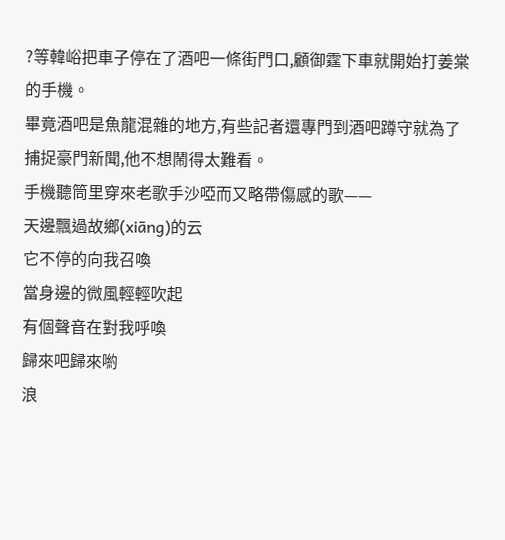?等韓峪把車子停在了酒吧一條街門口,顧御霆下車就開始打姜棠的手機。
畢竟酒吧是魚龍混雜的地方,有些記者還專門到酒吧蹲守就為了捕捉豪門新聞,他不想鬧得太難看。
手機聽筒里穿來老歌手沙啞而又略帶傷感的歌——
天邊飄過故鄉(xiāng)的云
它不停的向我召喚
當身邊的微風輕輕吹起
有個聲音在對我呼喚
歸來吧歸來喲
浪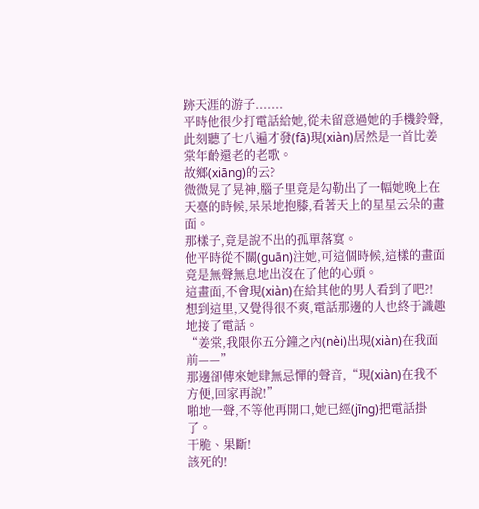跡天涯的游子.......
平時他很少打電話給她,從未留意過她的手機鈴聲,此刻聽了七八遍才發(fā)現(xiàn)居然是一首比姜棠年齡還老的老歌。
故鄉(xiāng)的云?
微微晃了晃神,腦子里竟是勾勒出了一幅她晚上在天臺的時候,呆呆地抱膝,看著天上的星星云朵的畫面。
那樣子,竟是說不出的孤單落寞。
他平時從不關(guān)注她,可這個時候,這樣的畫面竟是無聲無息地出沒在了他的心頭。
這畫面,不會現(xiàn)在給其他的男人看到了吧?!
想到這里,又覺得很不爽,電話那邊的人也終于識趣地接了電話。
“姜棠,我限你五分鐘之內(nèi)出現(xiàn)在我面前——”
那邊卻傳來她肆無忌憚的聲音,“現(xiàn)在我不方便,回家再說!”
啪地一聲,不等他再開口,她已經(jīng)把電話掛了。
干脆、果斷!
該死的!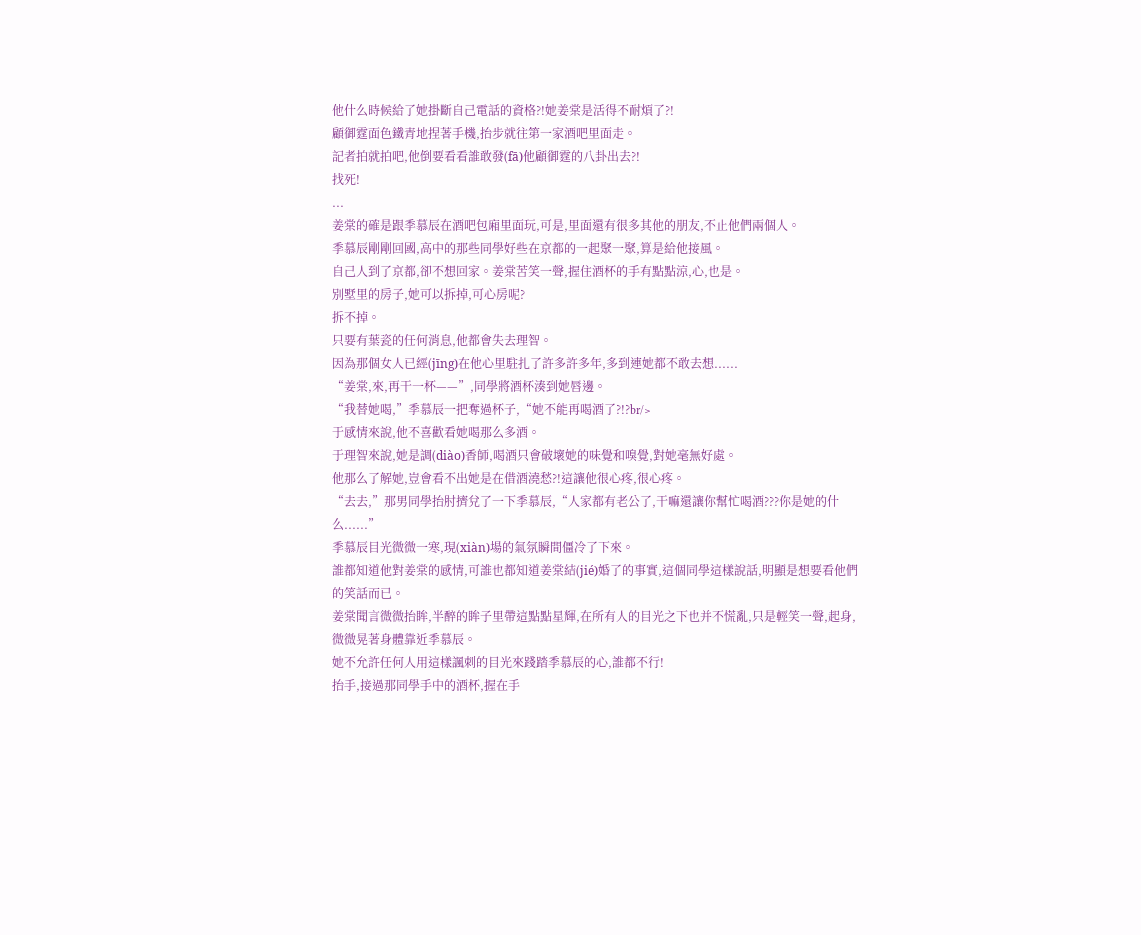他什么時候給了她掛斷自己電話的資格?!她姜棠是活得不耐煩了?!
顧御霆面色鐵青地捏著手機,抬步就往第一家酒吧里面走。
記者拍就拍吧,他倒要看看誰敢發(fā)他顧御霆的八卦出去?!
找死!
...
姜棠的確是跟季慕辰在酒吧包廂里面玩,可是,里面還有很多其他的朋友,不止他們兩個人。
季慕辰剛剛回國,高中的那些同學好些在京都的一起聚一聚,算是給他接風。
自己人到了京都,卻不想回家。姜棠苦笑一聲,握住酒杯的手有點點涼,心,也是。
別墅里的房子,她可以拆掉,可心房呢?
拆不掉。
只要有葉瓷的任何消息,他都會失去理智。
因為那個女人已經(jīng)在他心里駐扎了許多許多年,多到連她都不敢去想......
“姜棠,來,再干一杯——”,同學將酒杯湊到她唇邊。
“我替她喝,”季慕辰一把奪過杯子,“她不能再喝酒了?!?br/>
于感情來說,他不喜歡看她喝那么多酒。
于理智來說,她是調(diào)香師,喝酒只會破壞她的味覺和嗅覺,對她毫無好處。
他那么了解她,豈會看不出她是在借酒澆愁?!這讓他很心疼,很心疼。
“去去,”那男同學抬肘擠兌了一下季慕辰,“人家都有老公了,干嘛還讓你幫忙喝酒???你是她的什么......”
季慕辰目光微微一寒,現(xiàn)場的氣氛瞬間僵冷了下來。
誰都知道他對姜棠的感情,可誰也都知道姜棠結(jié)婚了的事實,這個同學這樣說話,明顯是想要看他們的笑話而已。
姜棠聞言微微抬眸,半醉的眸子里帶這點點星輝,在所有人的目光之下也并不慌亂,只是輕笑一聲,起身,微微晃著身體靠近季慕辰。
她不允許任何人用這樣諷刺的目光來踐踏季慕辰的心,誰都不行!
抬手,接過那同學手中的酒杯,握在手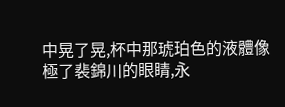中晃了晃,杯中那琥珀色的液體像極了裴錦川的眼睛,永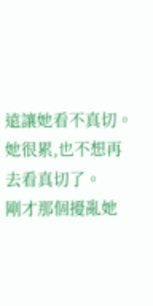遠讓她看不真切。
她很累,也不想再去看真切了。
剛才那個擾亂她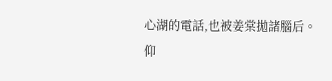心湖的電話,也被姜棠拋諸腦后。
仰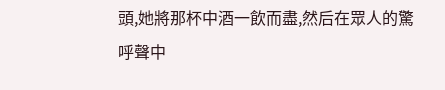頭,她將那杯中酒一飲而盡,然后在眾人的驚呼聲中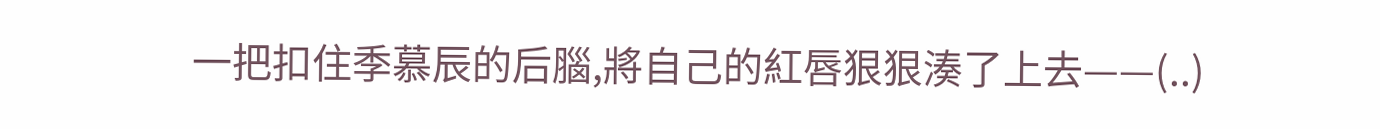一把扣住季慕辰的后腦,將自己的紅唇狠狠湊了上去——(..)